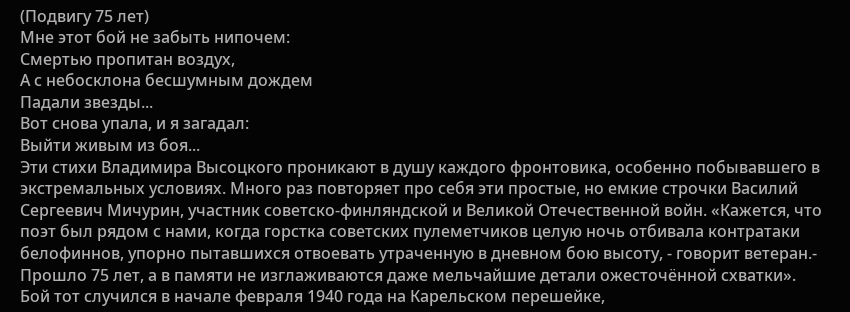(Подвигу 75 лет)
Мне этот бой не забыть нипочем:
Смертью пропитан воздух,
А с небосклона бесшумным дождем
Падали звезды...
Вот снова упала, и я загадал:
Выйти живым из боя...
Эти стихи Владимира Высоцкого проникают в душу каждого фронтовика, особенно побывавшего в экстремальных условиях. Много раз повторяет про себя эти простые, но емкие строчки Василий Сергеевич Мичурин, участник советско-финляндской и Великой Отечественной войн. «Кажется, что поэт был рядом с нами, когда горстка советских пулеметчиков целую ночь отбивала контратаки белофиннов, упорно пытавшихся отвоевать утраченную в дневном бою высоту, - говорит ветеран.- Прошло 75 лет, а в памяти не изглаживаются даже мельчайшие детали ожесточённой схватки».
Бой тот случился в начале февраля 1940 года на Карельском перешейке,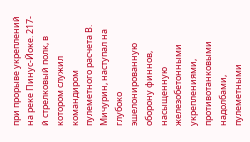при прорыве укреплений на реке Пинус-Йоке. 217-й стрелковый полк, в котором служил командиром пулеметного расчета В. Мичурин, наступал на глубоко эшелонированную оборону финнов, насыщенную железобетонными укреплениями, противотанковыми надолбами, пулеметными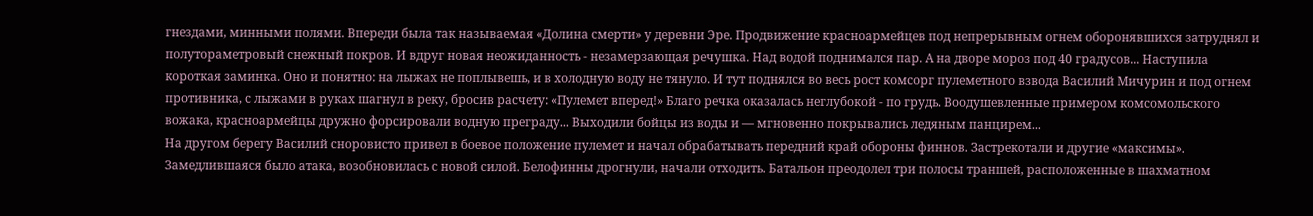гнездами, минными полями. Впереди была так называемая «Долина смерти» у деревни Эре. Продвижение красноармейцев под непрерывным огнем оборонявшихся затруднял и полутораметровый снежный покров. И вдруг новая неожиданность - незамерзающая речушка. Над водой поднимался пар. А на дворе мороз под 40 градусов... Наступила короткая заминка. Оно и понятно: на лыжах не поплывешь, и в холодную воду не тянуло. И тут поднялся во весь рост комсорг пулеметного взвода Василий Мичурин и под огнем противника, с лыжами в руках шагнул в реку, бросив расчету: «Пулемет вперед!» Благо речка оказалась неглубокой - по грудь. Воодушевленные примером комсомольского вожака, красноармейцы дружно форсировали водную преграду... Выходили бойцы из воды и — мгновенно покрывались ледяным панцирем...
На другом берегу Василий сноровисто привел в боевое положение пулемет и начал обрабатывать передний край обороны финнов. Застрекотали и другие «максимы». Замедлившаяся было атака, возобновилась с новой силой. Белофинны дрогнули, начали отходить. Батальон преодолел три полосы траншей, расположенные в шахматном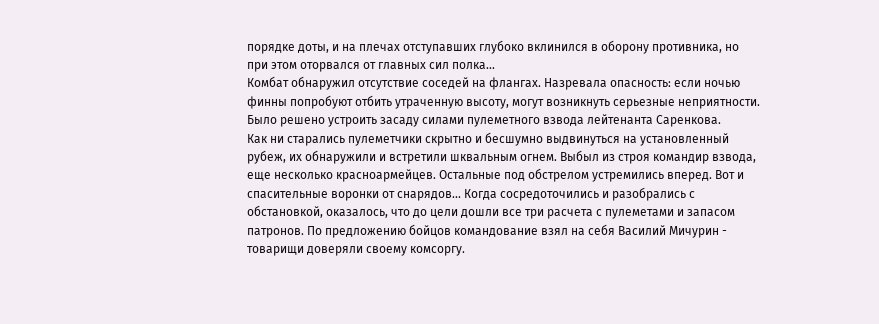порядке доты, и на плечах отступавших глубоко вклинился в оборону противника, но при этом оторвался от главных сил полка...
Комбат обнаружил отсутствие соседей на флангах. Назревала опасность: если ночью финны попробуют отбить утраченную высоту, могут возникнуть серьезные неприятности. Было решено устроить засаду силами пулеметного взвода лейтенанта Саренкова.
Как ни старались пулеметчики скрытно и бесшумно выдвинуться на установленный рубеж, их обнаружили и встретили шквальным огнем. Выбыл из строя командир взвода, еще несколько красноармейцев. Остальные под обстрелом устремились вперед. Вот и спасительные воронки от снарядов... Когда сосредоточились и разобрались с обстановкой, оказалось, что до цели дошли все три расчета с пулеметами и запасом патронов. По предложению бойцов командование взял на себя Василий Мичурин - товарищи доверяли своему комсоргу.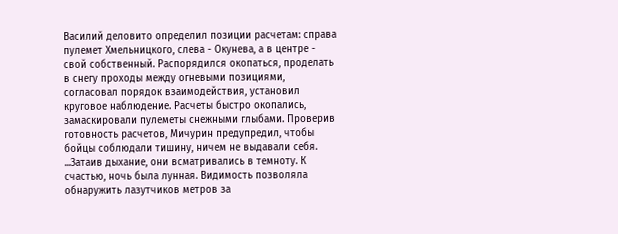Василий деловито определил позиции расчетам: справа пулемет Хмельницкого, слева - Окунева, а в центре - свой собственный. Распорядился окопаться, проделать в снегу проходы между огневыми позициями, согласовал порядок взаимодействия, установил круговое наблюдение. Расчеты быстро окопались, замаскировали пулеметы снежными глыбами. Проверив готовность расчетов, Мичурин предупредил, чтобы бойцы соблюдали тишину, ничем не выдавали себя.
...Затаив дыхание, они всматривались в темноту. К счастью, ночь была лунная. Видимость позволяла обнаружить лазутчиков метров за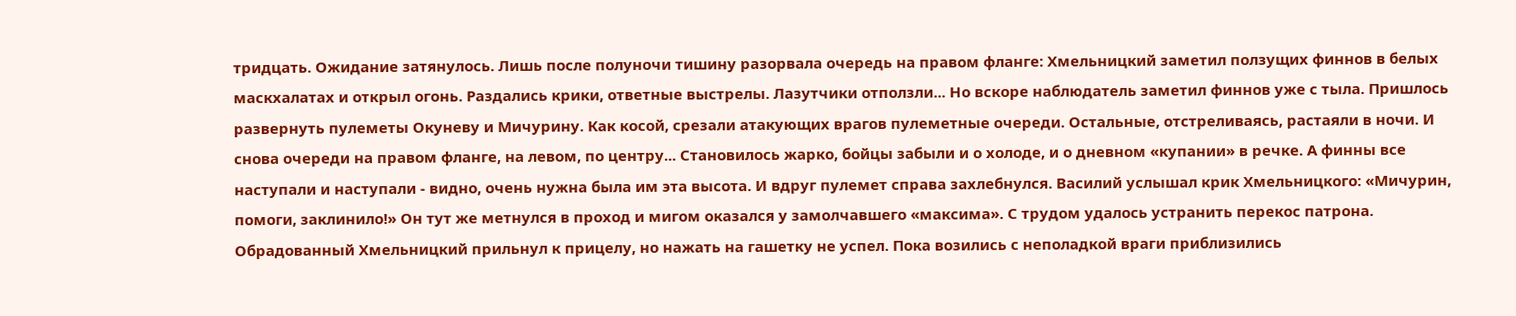тридцать. Ожидание затянулось. Лишь после полуночи тишину разорвала очередь на правом фланге: Хмельницкий заметил ползущих финнов в белых маскхалатах и открыл огонь. Раздались крики, ответные выстрелы. Лазутчики отползли... Но вскоре наблюдатель заметил финнов уже с тыла. Пришлось развернуть пулеметы Окуневу и Мичурину. Как косой, срезали атакующих врагов пулеметные очереди. Остальные, отстреливаясь, растаяли в ночи. И снова очереди на правом фланге, на левом, по центру... Становилось жарко, бойцы забыли и о холоде, и о дневном «купании» в речке. А финны все наступали и наступали - видно, очень нужна была им эта высота. И вдруг пулемет справа захлебнулся. Василий услышал крик Хмельницкого: «Мичурин, помоги, заклинило!» Он тут же метнулся в проход и мигом оказался у замолчавшего «максима». С трудом удалось устранить перекос патрона. Обрадованный Хмельницкий прильнул к прицелу, но нажать на гашетку не успел. Пока возились с неполадкой враги приблизились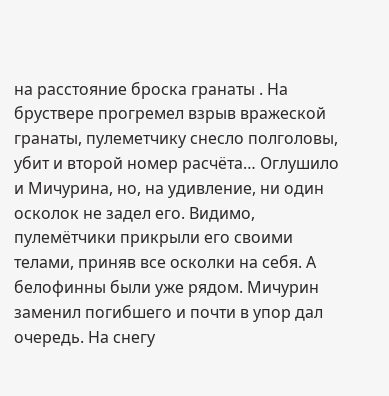на расстояние броска гранаты . На бруствере прогремел взрыв вражеской гранаты, пулеметчику снесло полголовы, убит и второй номер расчёта… Оглушило и Мичурина, но, на удивление, ни один осколок не задел его. Видимо, пулемётчики прикрыли его своими телами, приняв все осколки на себя. А белофинны были уже рядом. Мичурин заменил погибшего и почти в упор дал очередь. На снегу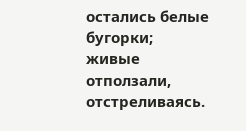остались белые бугорки; живые отползали, отстреливаясь.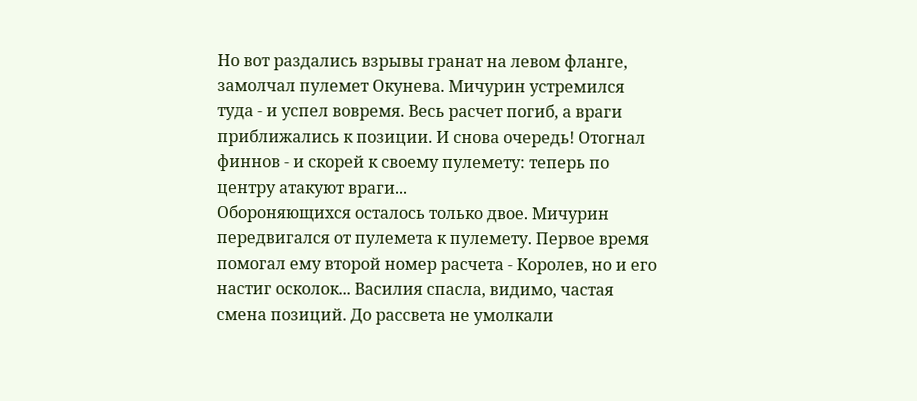Но вот раздались взрывы гранат на левом фланге, замолчал пулемет Окунева. Мичурин устремился туда - и успел вовремя. Весь расчет погиб, а враги приближались к позиции. И снова очередь! Отогнал финнов - и скорей к своему пулемету: теперь по центру атакуют враги...
Обороняющихся осталось только двое. Мичурин передвигался от пулемета к пулемету. Первое время помогал ему второй номер расчета - Королев, но и его настиг осколок... Василия спасла, видимо, частая смена позиций. До рассвета не умолкали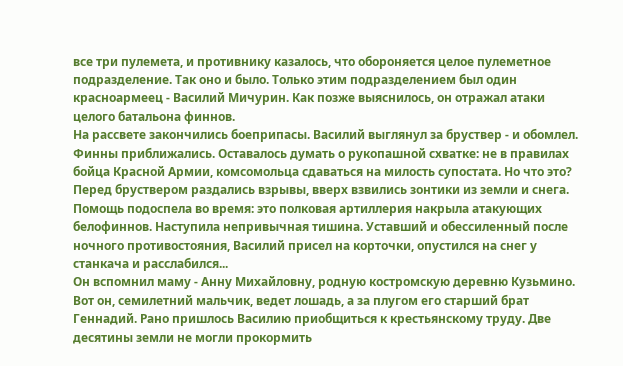все три пулемета, и противнику казалось, что обороняется целое пулеметное подразделение. Так оно и было. Только этим подразделением был один красноармеец - Василий Мичурин. Как позже выяснилось, он отражал атаки целого батальона финнов.
На рассвете закончились боеприпасы. Василий выглянул за бруствер - и обомлел. Финны приближались. Оставалось думать о рукопашной схватке: не в правилах бойца Красной Армии, комсомольца сдаваться на милость супостата. Но что это? Перед бруствером раздались взрывы, вверх взвились зонтики из земли и снега. Помощь подоспела во время: это полковая артиллерия накрыла атакующих белофиннов. Наступила непривычная тишина. Уставший и обессиленный после ночного противостояния, Василий присел на корточки, опустился на снег у станкача и расслабился...
Он вспомнил маму - Анну Михайловну, родную костромскую деревню Кузьмино. Вот он, семилетний мальчик, ведет лошадь, а за плугом его старший брат Геннадий. Рано пришлось Василию приобщиться к крестьянскому труду. Две десятины земли не могли прокормить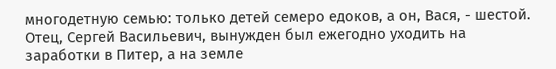многодетную семью: только детей семеро едоков, а он, Вася, - шестой. Отец, Сергей Васильевич, вынужден был ежегодно уходить на заработки в Питер, а на земле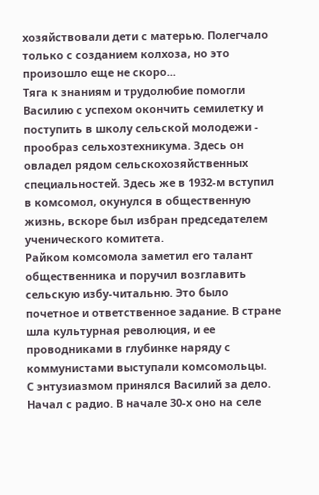хозяйствовали дети с матерью. Полегчало только с созданием колхоза, но это произошло еще не скоро...
Тяга к знаниям и трудолюбие помогли Василию с успехом окончить семилетку и поступить в школу сельской молодежи - прообраз сельхозтехникума. Здесь он овладел рядом сельскохозяйственных специальностей. Здесь же в 1932-м вступил в комсомол, окунулся в общественную жизнь, вскоре был избран председателем ученического комитета.
Райком комсомола заметил его талант общественника и поручил возглавить сельскую избу-читальню. Это было почетное и ответственное задание. В стране шла культурная революция, и ее проводниками в глубинке наряду с коммунистами выступали комсомольцы.
С энтузиазмом принялся Василий за дело. Начал с радио. В начале 30-х оно на селе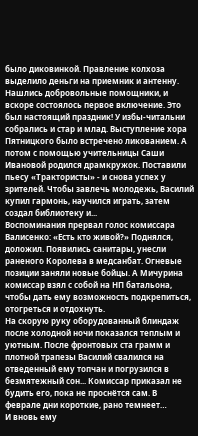было диковинкой. Правление колхоза выделило деньги на приемник и антенну. Нашлись добровольные помощники, и вскоре состоялось первое включение. Это был настоящий праздник! У избы-читальни собрались и стар и млад. Выступление хора Пятницкого было встречено ликованием. А потом с помощью учительницы Саши Ивановой родился драмкружок. Поставили пьесу «Трактористы» - и снова успех у зрителей. Чтобы завлечь молодежь, Василий купил гармонь, научился играть, затем создал библиотеку и...
Воспоминания прервал голос комиссара Валисенко: «Есть кто живой?» Поднялся, доложил. Появились санитары, унесли раненого Королева в медсанбат. Огневые позиции заняли новые бойцы. А Мичурина комиссар взял с собой на НП батальона, чтобы дать ему возможность подкрепиться, отогреться и отдохнуть.
На скорую руку оборудованный блиндаж после холодной ночи показался теплым и уютным. После фронтовых ста грамм и плотной трапезы Василий свалился на отведенный ему топчан и погрузился в безмятежный сон... Комиссар приказал не будить его, пока не проснётся сам. В феврале дни короткие, рано темнеет…
И вновь ему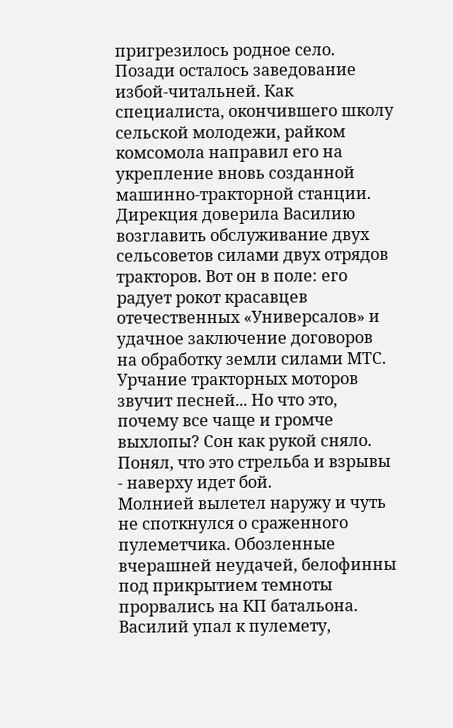пригрезилось родное село. Позади осталось заведование избой-читальней. Как специалиста, окончившего школу сельской молодежи, райком комсомола направил его на укрепление вновь созданной машинно-тракторной станции. Дирекция доверила Василию возглавить обслуживание двух сельсоветов силами двух отрядов тракторов. Вот он в поле: его радует рокот красавцев отечественных «Универсалов» и удачное заключение договоров на обработку земли силами МТС. Урчание тракторных моторов звучит песней... Но что это, почему все чаще и громче выхлопы? Сон как рукой сняло. Понял, что это стрельба и взрывы - наверху идет бой.
Молнией вылетел наружу и чуть не споткнулся о сраженного пулеметчика. Обозленные вчерашней неудачей, белофинны под прикрытием темноты прорвались на КП батальона. Василий упал к пулемету,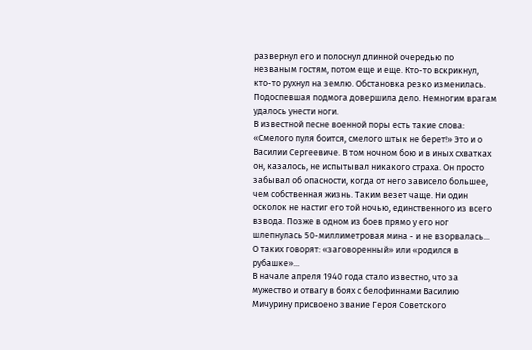развернул его и полоснул длинной очередью по незваным гостям, потом еще и еще. Кто-то вскрикнул, кто-то рухнул на землю. Обстановка резко изменилась. Подоспевшая подмога довершила дело. Немногим врагам удалось унести ноги.
В известной песне военной поры есть такие слова: «Смелого пуля боится, смелого штык не берет!» Это и о Василии Сергеевиче. В том ночном бою и в иных схватках он, казалось, не испытывал никакого страха. Он просто забывал об опасности, когда от него зависело большее, чем собственная жизнь. Таким везет чаще. Ни один осколок не настиг его той ночью, единственного из всего взвода. Позже в одном из боев прямо у его ног шлепнулась 50-миллиметровая мина - и не взорвалась... О таких говорят: «заговоренный» или «родился в рубашке»...
В начале апреля 1940 года стало известно, что за мужество и отвагу в боях с белофиннами Василию Мичурину присвоено звание Героя Советского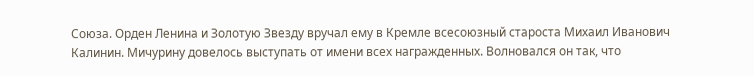Союза. Орден Ленина и Золотую Звезду вручал ему в Кремле всесоюзный староста Михаил Иванович Калинин. Мичурину довелось выступать от имени всех награжденных. Волновался он так, что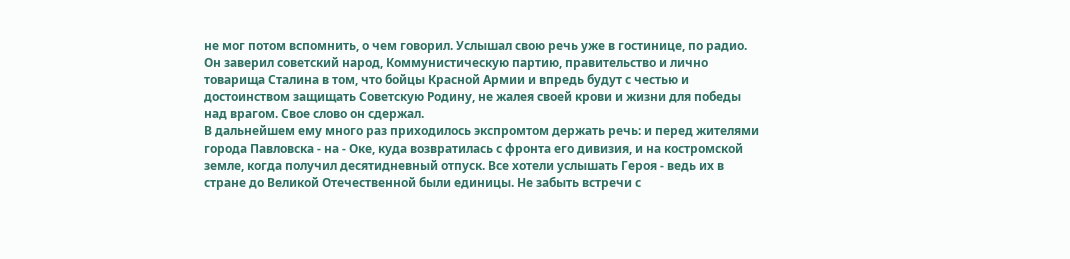не мог потом вспомнить, о чем говорил. Услышал свою речь уже в гостинице, по радио. Он заверил советский народ, Коммунистическую партию, правительство и лично товарища Сталина в том, что бойцы Красной Армии и впредь будут с честью и достоинством защищать Советскую Родину, не жалея своей крови и жизни для победы над врагом. Свое слово он сдержал.
В дальнейшем ему много раз приходилось экспромтом держать речь: и перед жителями города Павловска - на - Оке, куда возвратилась с фронта его дивизия, и на костромской земле, когда получил десятидневный отпуск. Все хотели услышать Героя - ведь их в стране до Великой Отечественной были единицы. Не забыть встречи с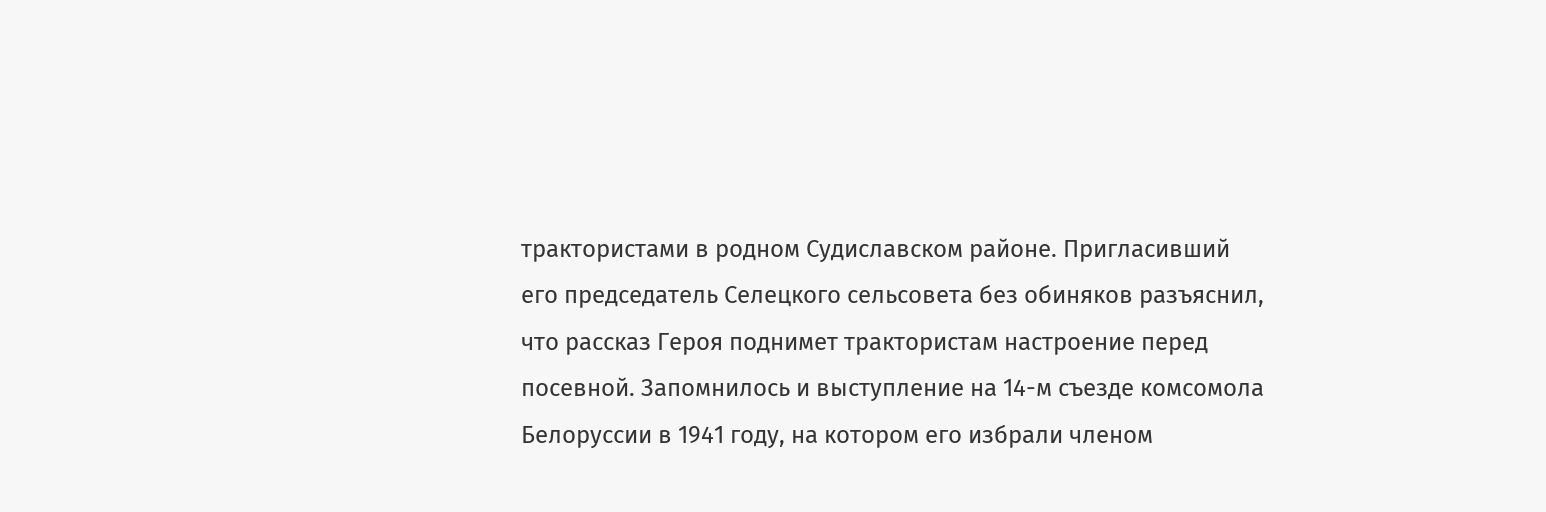трактористами в родном Судиславском районе. Пригласивший его председатель Селецкого сельсовета без обиняков разъяснил, что рассказ Героя поднимет трактористам настроение перед посевной. Запомнилось и выступление на 14-м съезде комсомола Белоруссии в 1941 году, на котором его избрали членом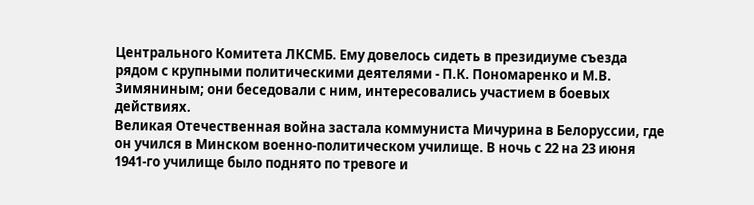Центрального Комитета ЛКСМБ. Ему довелось сидеть в президиуме съезда рядом с крупными политическими деятелями - П.К. Пономаренко и М.В. Зимяниным; они беседовали с ним, интересовались участием в боевых действиях.
Великая Отечественная война застала коммуниста Мичурина в Белоруссии, где он учился в Минском военно-политическом училище. В ночь с 22 на 23 июня 1941-го училище было поднято по тревоге и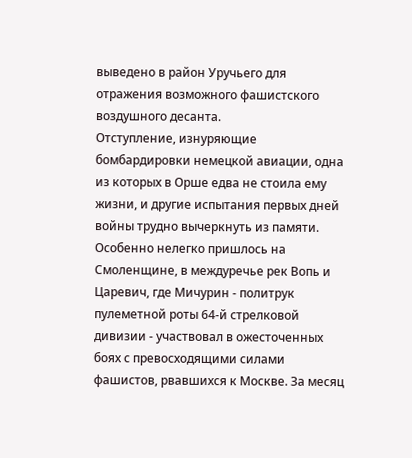выведено в район Уручьего для отражения возможного фашистского воздушного десанта.
Отступление, изнуряющие бомбардировки немецкой авиации, одна из которых в Орше едва не стоила ему жизни, и другие испытания первых дней войны трудно вычеркнуть из памяти. Особенно нелегко пришлось на Смоленщине, в междуречье рек Вопь и Царевич, где Мичурин - политрук пулеметной роты 64-й стрелковой дивизии - участвовал в ожесточенных боях с превосходящими силами фашистов, рвавшихся к Москве. За месяц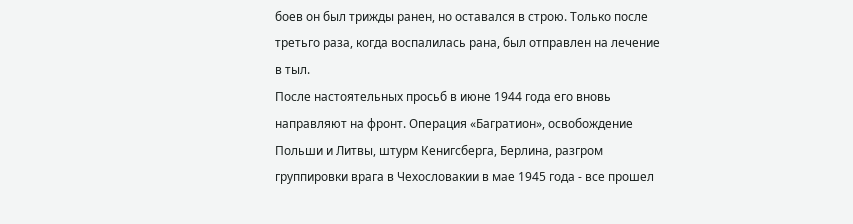боев он был трижды ранен, но оставался в строю. Только после третьго раза, когда воспалилась рана, был отправлен на лечение в тыл.
После настоятельных просьб в июне 1944 года его вновь направляют на фронт. Операция «Багратион», освобождение Польши и Литвы, штурм Кенигсберга, Берлина, разгром группировки врага в Чехословакии в мае 1945 года - все прошел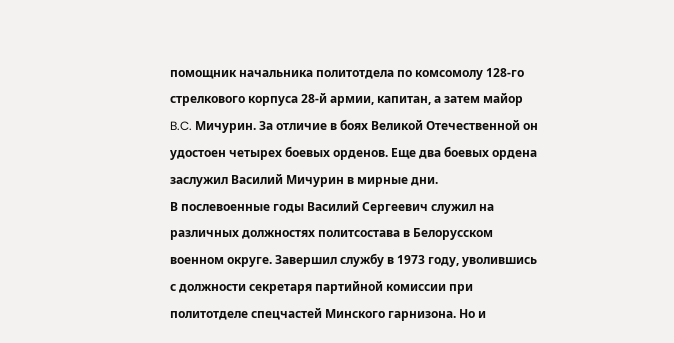помощник начальника политотдела по комсомолу 128-го стрелкового корпуса 28-й армии, капитан, а затем майор B.C. Мичурин. За отличие в боях Великой Отечественной он удостоен четырех боевых орденов. Еще два боевых ордена заслужил Василий Мичурин в мирные дни.
В послевоенные годы Василий Сергеевич служил на различных должностях политсостава в Белорусском военном округе. Завершил службу в 1973 году, уволившись с должности секретаря партийной комиссии при политотделе спецчастей Минского гарнизона. Но и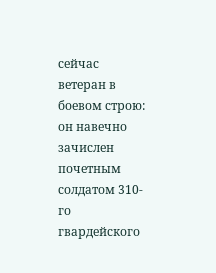сейчас ветеран в боевом строю: он навечно зачислен почетным солдатом 310-го гвардейского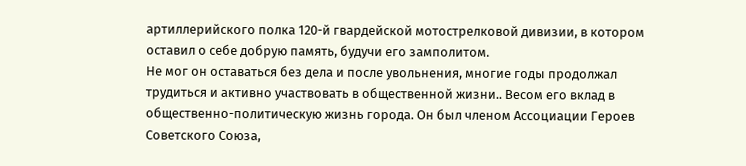артиллерийского полка 120-й гвардейской мотострелковой дивизии, в котором оставил о себе добрую память, будучи его замполитом.
Не мог он оставаться без дела и после увольнения, многие годы продолжал трудиться и активно участвовать в общественной жизни.. Весом его вклад в общественно-политическую жизнь города. Он был членом Ассоциации Героев Советского Союза,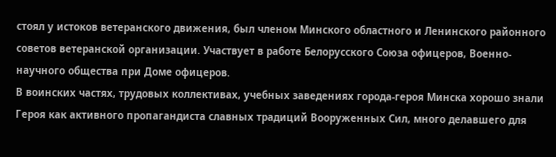стоял у истоков ветеранского движения, был членом Минского областного и Ленинского районного советов ветеранской организации. Участвует в работе Белорусского Союза офицеров, Военно-научного общества при Доме офицеров.
В воинских частях, трудовых коллективах, учебных заведениях города-героя Минска хорошо знали Героя как активного пропагандиста славных традиций Вооруженных Сил, много делавшего для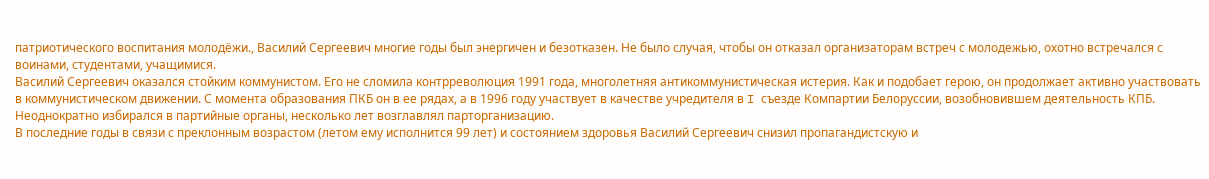патриотического воспитания молодёжи., Василий Сергеевич многие годы был энергичен и безотказен. Не было случая, чтобы он отказал организаторам встреч с молодежью, охотно встречался с воинами, студентами, учащимися.
Василий Сергеевич оказался стойким коммунистом. Его не сломила контрреволюция 1991 года, многолетняя антикоммунистическая истерия. Как и подобает герою, он продолжает активно участвовать в коммунистическом движении. С момента образования ПКБ он в ее рядах, а в 1996 году участвует в качестве учредителя в I съезде Компартии Белоруссии, возобновившем деятельность КПБ. Неоднократно избирался в партийные органы, несколько лет возглавлял парторганизацию.
В последние годы в связи с преклонным возрастом (летом ему исполнится 99 лет) и состоянием здоровья Василий Сергеевич снизил пропагандистскую и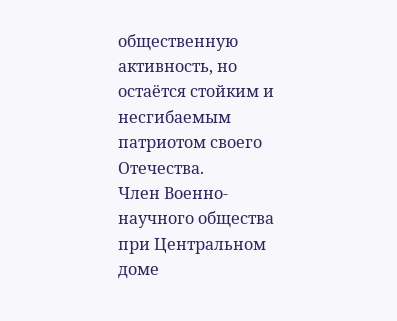общественную активность, но остаётся стойким и несгибаемым патриотом своего Отечества.
Член Военно-научного общества
при Центральном доме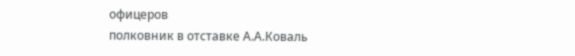офицеров
полковник в отставке А.А.Коваль